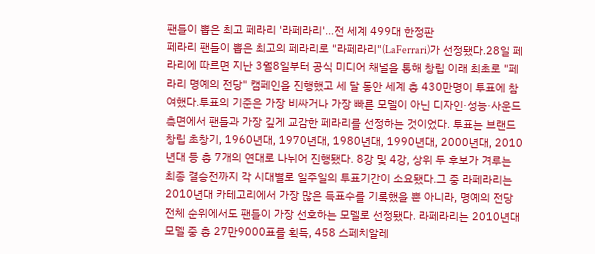팬들이 뽑은 최고 페라리 '라페라리'…전 세계 499대 한정판
페라리 팬들이 뽑은 최고의 페라리로 "라페라리"(LaFerrari)가 선정됐다.28일 페라리에 따르면 지난 3월8일부터 공식 미디어 채널을 통해 창립 이래 최초로 "페라리 명예의 전당" 캠페인을 진행했고 세 달 동안 세계 총 430만명이 투표에 참여했다.투표의 기준은 가장 비싸거나 가장 빠른 모델이 아닌 디자인·성능·사운드 측면에서 팬들과 가장 깊게 교감한 페라리를 선정하는 것이었다. 투표는 브랜드 창립 초창기, 1960년대, 1970년대, 1980년대, 1990년대, 2000년대, 2010년대 등 총 7개의 연대로 나뉘어 진행됐다. 8강 및 4강, 상위 두 후보가 겨루는 최종 결승전까지 각 시대별로 일주일의 투표기간이 소요됐다.그 중 라페라리는 2010년대 카테고리에서 가장 많은 득표수를 기록했을 뿐 아니라, 명예의 전당 전체 순위에서도 팬들이 가장 선호하는 모델로 선정됐다. 라페라리는 2010년대 모델 중 총 27만9000표를 획득, 458 스페치알레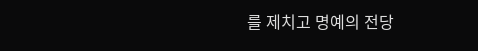를 제치고 명예의 전당